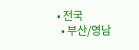• 전국
  • 부산/영남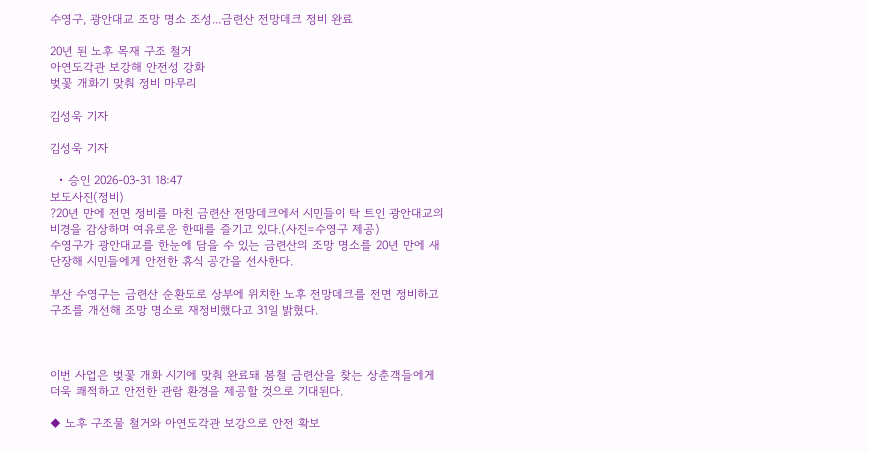수영구, 광안대교 조망 명소 조성...금련산 전망데크 정비 완료

20년 된 노후 목재 구조 철거
아연도각관 보강해 안전성 강화
벚꽃 개화기 맞춰 정비 마무리

김성욱 기자

김성욱 기자

  • 승인 2026-03-31 18:47
보도사진(정비)
?20년 만에 전면 정비를 마친 금련산 전망데크에서 시민들이 탁 트인 광안대교의 비경을 감상하며 여유로운 한때를 즐기고 있다.(사진=수영구 제공)
수영구가 광안대교를 한눈에 담을 수 있는 금련산의 조망 명소를 20년 만에 새단장해 시민들에게 안전한 휴식 공간을 선사한다.

부산 수영구는 금련산 순환도로 상부에 위치한 노후 전망데크를 전면 정비하고 구조를 개선해 조망 명소로 재정비했다고 31일 밝혔다.



이번 사업은 벚꽃 개화 시기에 맞춰 완료돼 봄철 금련산을 찾는 상춘객들에게 더욱 쾌적하고 안전한 관람 환경을 제공할 것으로 기대된다.

◆ 노후 구조물 철거와 아연도각관 보강으로 안전 확보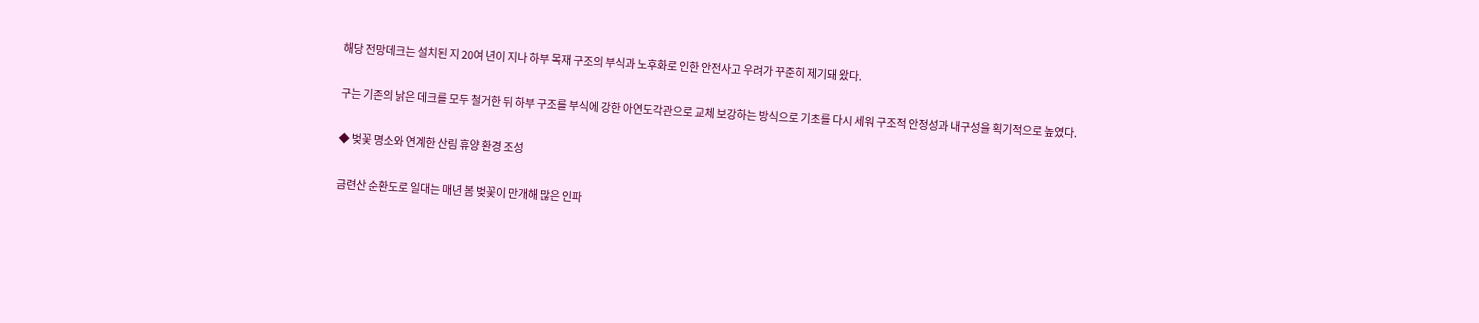해당 전망데크는 설치된 지 20여 년이 지나 하부 목재 구조의 부식과 노후화로 인한 안전사고 우려가 꾸준히 제기돼 왔다.

구는 기존의 낡은 데크를 모두 철거한 뒤 하부 구조를 부식에 강한 아연도각관으로 교체 보강하는 방식으로 기초를 다시 세워 구조적 안정성과 내구성을 획기적으로 높였다.

◆ 벚꽃 명소와 연계한 산림 휴양 환경 조성

금련산 순환도로 일대는 매년 봄 벚꽃이 만개해 많은 인파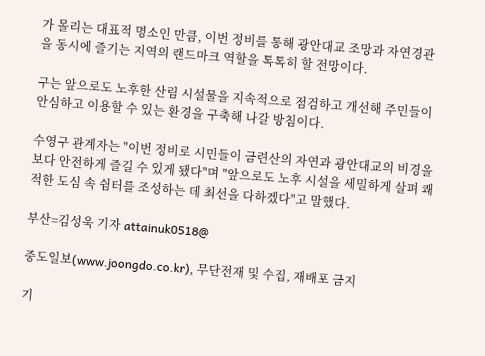가 몰리는 대표적 명소인 만큼, 이번 정비를 통해 광안대교 조망과 자연경관을 동시에 즐기는 지역의 랜드마크 역할을 톡톡히 할 전망이다.

구는 앞으로도 노후한 산림 시설물을 지속적으로 점검하고 개선해 주민들이 안심하고 이용할 수 있는 환경을 구축해 나갈 방침이다.

수영구 관계자는 "이번 정비로 시민들이 금련산의 자연과 광안대교의 비경을 보다 안전하게 즐길 수 있게 됐다"며 "앞으로도 노후 시설을 세밀하게 살펴 쾌적한 도심 속 쉼터를 조성하는 데 최선을 다하겠다"고 말했다.

부산=김성욱 기자 attainuk0518@

중도일보(www.joongdo.co.kr), 무단전재 및 수집, 재배포 금지

기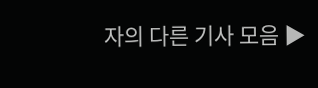자의 다른 기사 모음 ▶